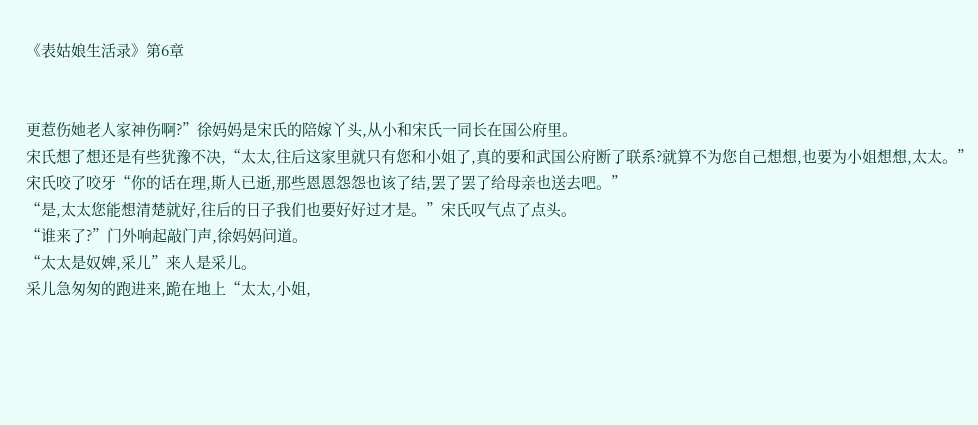《表姑娘生活录》第6章


更惹伤她老人家神伤啊?”徐妈妈是宋氏的陪嫁丫头,从小和宋氏一同长在国公府里。
宋氏想了想还是有些犹豫不决,“太太,往后这家里就只有您和小姐了,真的要和武国公府断了联系?就算不为您自己想想,也要为小姐想想,太太。”宋氏咬了咬牙“你的话在理,斯人已逝,那些恩恩怨怨也该了结,罢了罢了给母亲也送去吧。”
“是,太太您能想清楚就好,往后的日子我们也要好好过才是。”宋氏叹气点了点头。
“谁来了?”门外响起敲门声,徐妈妈问道。
“太太是奴婢,采儿”来人是采儿。
采儿急匆匆的跑进来,跪在地上“太太,小姐,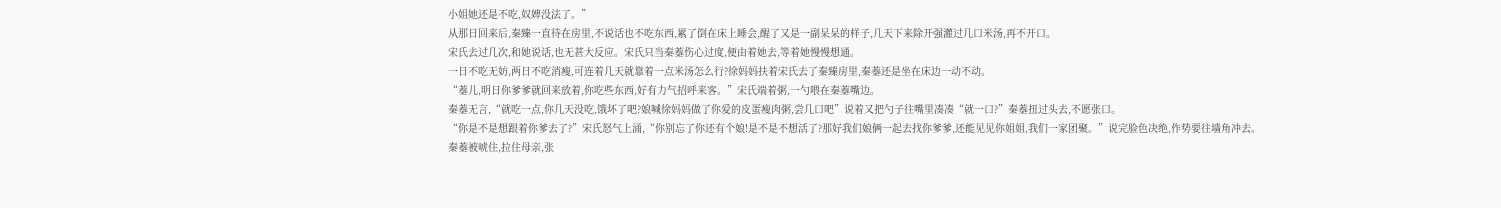小姐她还是不吃,奴婢没法了。”
从那日回来后,秦臻一直待在房里,不说话也不吃东西,累了倒在床上睡会,醒了又是一副呆呆的样子,几天下来除开强灌过几口米汤,再不开口。
宋氏去过几次,和她说话,也无甚大反应。宋氏只当秦蓁伤心过度,便由着她去,等着她慢慢想通。
一日不吃无妨,两日不吃消瘦,可连着几天就靠着一点米汤怎么行?徐妈妈扶着宋氏去了秦臻房里,秦蓁还是坐在床边一动不动。
“蓁儿,明日你爹爹就回来放着,你吃些东西,好有力气招呼来客。”宋氏端着粥,一勺喂在秦蓁嘴边。
秦蓁无言,“就吃一点,你几天没吃,饿坏了吧?娘喊徐妈妈做了你爱的皮蛋瘦肉粥,尝几口吧”说着又把勺子往嘴里凑凑“就一口?”秦蓁扭过头去,不愿张口。
“你是不是想跟着你爹去了?”宋氏怒气上涌,“你别忘了你还有个娘!是不是不想活了?那好我们娘俩一起去找你爹爹,还能见见你姐姐,我们一家团聚。”说完脸色决绝,作势要往墙角冲去。秦蓁被唬住,拉住母亲,张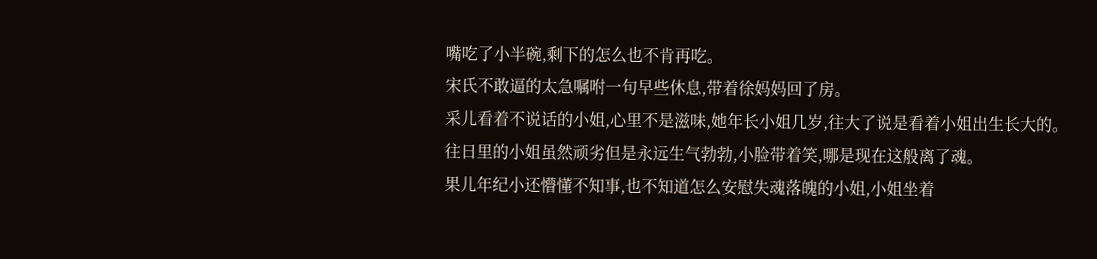嘴吃了小半碗,剩下的怎么也不肯再吃。
宋氏不敢逼的太急嘱咐一句早些休息,带着徐妈妈回了房。
采儿看着不说话的小姐,心里不是滋味,她年长小姐几岁,往大了说是看着小姐出生长大的。
往日里的小姐虽然顽劣但是永远生气勃勃,小脸带着笑,哪是现在这般离了魂。
果儿年纪小还懵懂不知事,也不知道怎么安慰失魂落魄的小姐,小姐坐着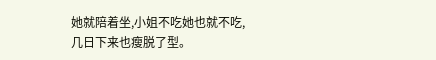她就陪着坐,小姐不吃她也就不吃,几日下来也瘦脱了型。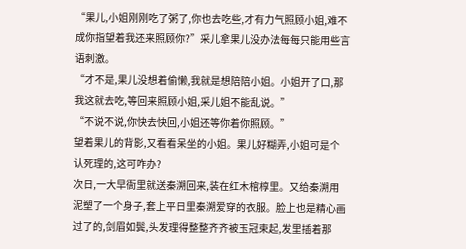“果儿,小姐刚刚吃了粥了,你也去吃些,才有力气照顾小姐,难不成你指望着我还来照顾你?”采儿拿果儿没办法每每只能用些言语刺激。
“才不是,果儿没想着偷懒,我就是想陪陪小姐。小姐开了口,那我这就去吃,等回来照顾小姐,采儿姐不能乱说。”
“不说不说,你快去快回,小姐还等你着你照顾。”
望着果儿的背影,又看看呆坐的小姐。果儿好糊弄,小姐可是个认死理的,这可咋办?
次日,一大早衙里就送秦溯回来,装在红木棺椁里。又给秦溯用泥塑了一个身子,套上平日里秦溯爱穿的衣服。脸上也是精心画过了的,剑眉如鬓,头发理得整整齐齐被玉冠束起,发里插着那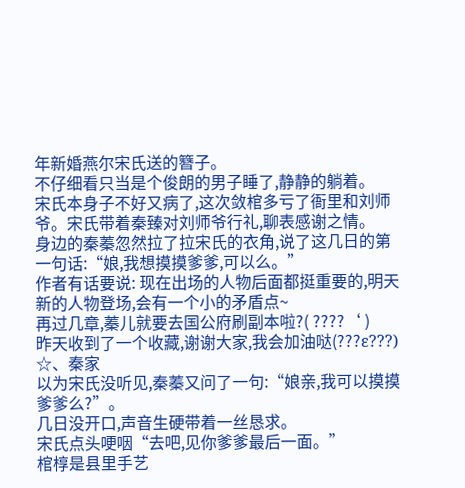年新婚燕尔宋氏送的簪子。
不仔细看只当是个俊朗的男子睡了,静静的躺着。
宋氏本身子不好又病了,这次敛棺多亏了衙里和刘师爷。宋氏带着秦臻对刘师爷行礼,聊表感谢之情。
身边的秦蓁忽然拉了拉宋氏的衣角,说了这几日的第一句话:“娘,我想摸摸爹爹,可以么。”
作者有话要说: 现在出场的人物后面都挺重要的,明天新的人物登场,会有一个小的矛盾点~
再过几章,蓁儿就要去国公府刷副本啦?( ????‘ )
昨天收到了一个收藏,谢谢大家,我会加油哒(???ε???)
☆、秦家
以为宋氏没听见,秦蓁又问了一句:“娘亲,我可以摸摸爹爹么?”。
几日没开口,声音生硬带着一丝恳求。
宋氏点头哽咽“去吧,见你爹爹最后一面。”
棺椁是县里手艺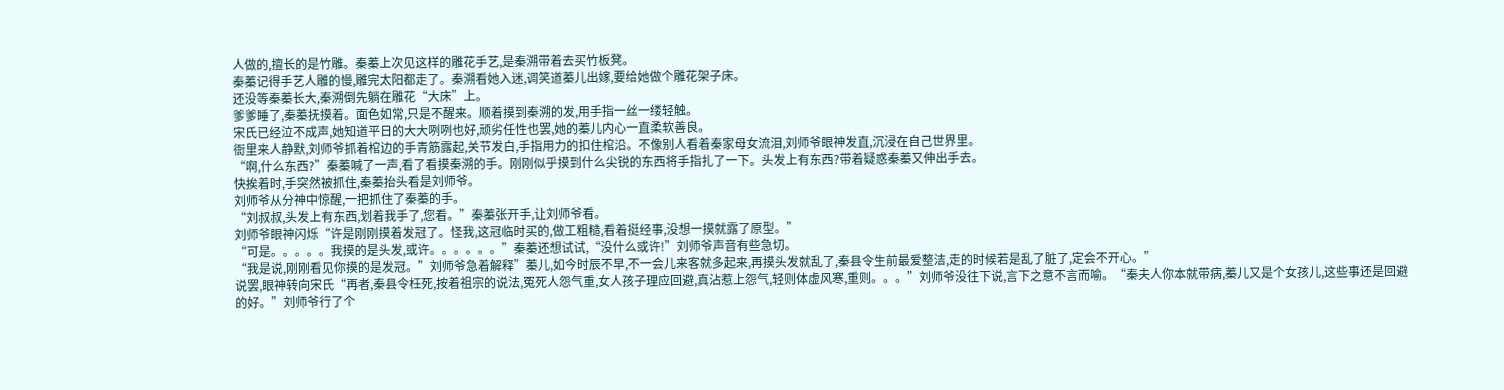人做的,擅长的是竹雕。秦蓁上次见这样的雕花手艺,是秦溯带着去买竹板凳。
秦蓁记得手艺人雕的慢,雕完太阳都走了。秦溯看她入迷,调笑道蓁儿出嫁,要给她做个雕花架子床。
还没等秦蓁长大,秦溯倒先躺在雕花“大床”上。
爹爹睡了,秦蓁抚摸着。面色如常,只是不醒来。顺着摸到秦溯的发,用手指一丝一缕轻触。
宋氏已经泣不成声,她知道平日的大大咧咧也好,顽劣任性也罢,她的蓁儿内心一直柔软善良。
衙里来人静默,刘师爷抓着棺边的手青筋露起,关节发白,手指用力的扣住棺沿。不像别人看着秦家母女流泪,刘师爷眼神发直,沉浸在自己世界里。
“啊,什么东西?”秦蓁喊了一声,看了看摸秦溯的手。刚刚似乎摸到什么尖锐的东西将手指扎了一下。头发上有东西?带着疑惑秦蓁又伸出手去。
快挨着时,手突然被抓住,秦蓁抬头看是刘师爷。
刘师爷从分神中惊醒,一把抓住了秦蓁的手。
“刘叔叔,头发上有东西,划着我手了,您看。”秦蓁张开手,让刘师爷看。
刘师爷眼神闪烁“许是刚刚摸着发冠了。怪我,这冠临时买的,做工粗糙,看着挺经事,没想一摸就露了原型。”
“可是。。。。。我摸的是头发,或许。。。。。。”秦蓁还想试试,“没什么或许!”刘师爷声音有些急切。
“我是说,刚刚看见你摸的是发冠。”刘师爷急着解释”蓁儿,如今时辰不早,不一会儿来客就多起来,再摸头发就乱了,秦县令生前最爱整洁,走的时候若是乱了脏了,定会不开心。”
说罢,眼神转向宋氏“再者,秦县令枉死,按着祖宗的说法,冤死人怨气重,女人孩子理应回避,真沾惹上怨气,轻则体虚风寒,重则。。。”刘师爷没往下说,言下之意不言而喻。“秦夫人你本就带病,蓁儿又是个女孩儿,这些事还是回避的好。”刘师爷行了个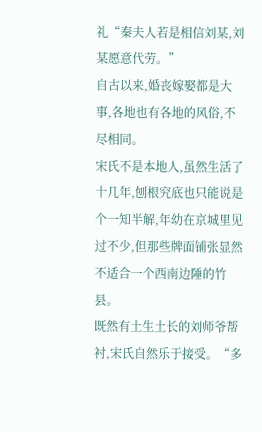礼“秦夫人若是相信刘某,刘某愿意代劳。”
自古以来,婚丧嫁娶都是大事,各地也有各地的风俗,不尽相同。
宋氏不是本地人,虽然生活了十几年,刨根究底也只能说是个一知半解,年幼在京城里见过不少,但那些牌面铺张显然不适合一个西南边陲的竹县。
既然有土生土长的刘师爷帮衬,宋氏自然乐于接受。“多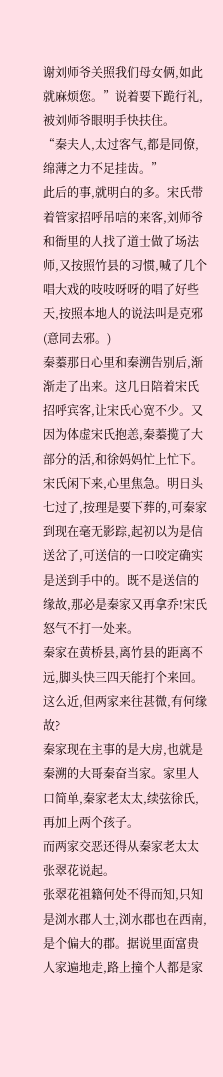谢刘师爷关照我们母女俩,如此就麻烦您。”说着要下跪行礼,被刘师爷眼明手快扶住。
“秦夫人,太过客气,都是同僚,绵薄之力不足挂齿。”
此后的事,就明白的多。宋氏带着管家招呼吊唁的来客,刘师爷和衙里的人找了道士做了场法师,又按照竹县的习惯,喊了几个唱大戏的吱吱呀呀的唱了好些天,按照本地人的说法叫是克邪(意同去邪。)
秦蓁那日心里和秦溯告别后,渐渐走了出来。这几日陪着宋氏招呼宾客,让宋氏心宽不少。又因为体虚宋氏抱恙,秦蓁揽了大部分的活,和徐妈妈忙上忙下。
宋氏闲下来,心里焦急。明日头七过了,按理是要下葬的,可秦家到现在毫无影踪,起初以为是信送岔了,可送信的一口咬定确实是送到手中的。既不是送信的缘故,那必是秦家又再拿乔!宋氏怒气不打一处来。
秦家在黄桥县,离竹县的距离不远,脚头快三四天能打个来回。这么近,但两家来往甚微,有何缘故?
秦家现在主事的是大房,也就是秦溯的大哥秦奋当家。家里人口简单,秦家老太太,续弦徐氏,再加上两个孩子。
而两家交恶还得从秦家老太太张翠花说起。
张翠花祖籍何处不得而知,只知是浏水郡人士,浏水郡也在西南,是个偏大的郡。据说里面富贵人家遍地走,路上撞个人都是家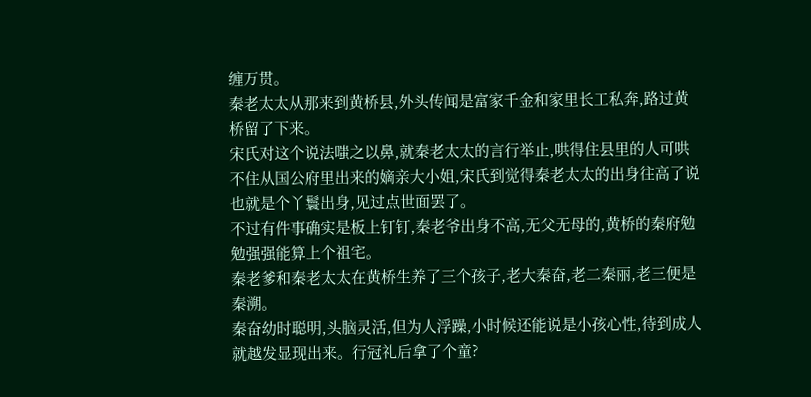缠万贯。
秦老太太从那来到黄桥县,外头传闻是富家千金和家里长工私奔,路过黄桥留了下来。
宋氏对这个说法嗤之以鼻,就秦老太太的言行举止,哄得住县里的人可哄不住从国公府里出来的嫡亲大小姐,宋氏到觉得秦老太太的出身往高了说也就是个丫鬟出身,见过点世面罢了。
不过有件事确实是板上钉钉,秦老爷出身不高,无父无母的,黄桥的秦府勉勉强强能算上个祖宅。
秦老爹和秦老太太在黄桥生养了三个孩子,老大秦奋,老二秦丽,老三便是秦溯。
秦奋幼时聪明,头脑灵活,但为人浮躁,小时候还能说是小孩心性,待到成人就越发显现出来。行冠礼后拿了个童?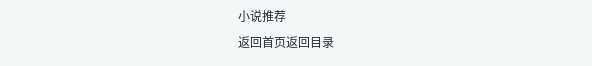小说推荐
返回首页返回目录